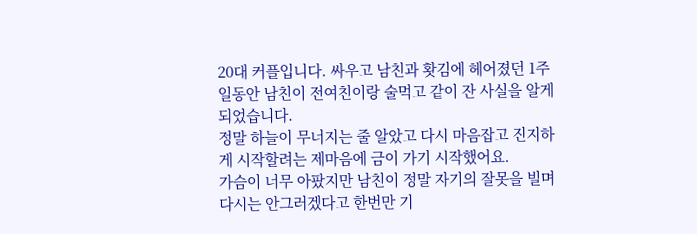20대 커플입니다. 싸우고 남친과 홧김에 헤어졌던 1주일동안 남친이 전여친이랑 술먹고 같이 잔 사실을 알게 되었습니다.
정말 하늘이 무너지는 줄 알았고 다시 마음잡고 진지하게 시작할려는 제마음에 금이 가기 시작했어요.
가슴이 너무 아팠지만 남친이 정말 자기의 잘못을 빌며 다시는 안그러겠다고 한번만 기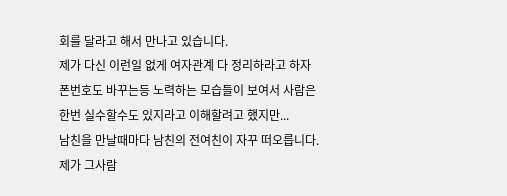회를 달라고 해서 만나고 있습니다.
제가 다신 이런일 없게 여자관계 다 정리하라고 하자 폰번호도 바꾸는등 노력하는 모습들이 보여서 사람은 한번 실수할수도 있지라고 이해할려고 했지만...
남친을 만날때마다 남친의 전여친이 자꾸 떠오릅니다. 제가 그사람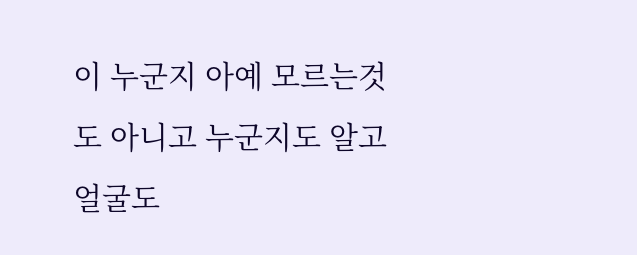이 누군지 아예 모르는것도 아니고 누군지도 알고 얼굴도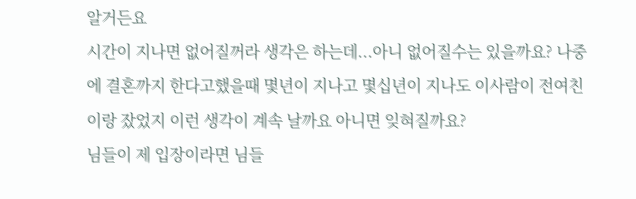알거든요
시간이 지나면 없어질꺼라 생각은 하는데...아니 없어질수는 있을까요? 나중에 결혼까지 한다고했을때 몇년이 지나고 몇십년이 지나도 이사람이 전여친이랑 잤었지 이런 생각이 계속 날까요 아니면 잊혀질까요?
님들이 제 입장이라면 님들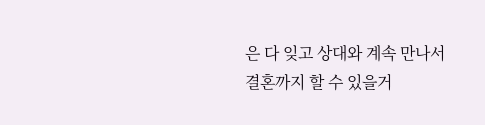은 다 잊고 상대와 계속 만나서 결혼까지 할 수 있을거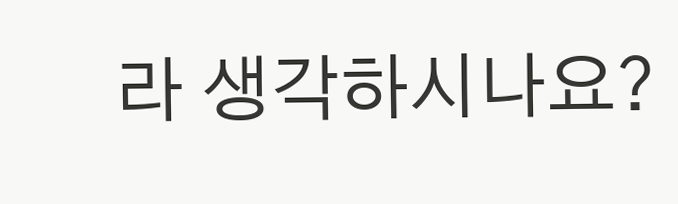라 생각하시나요?